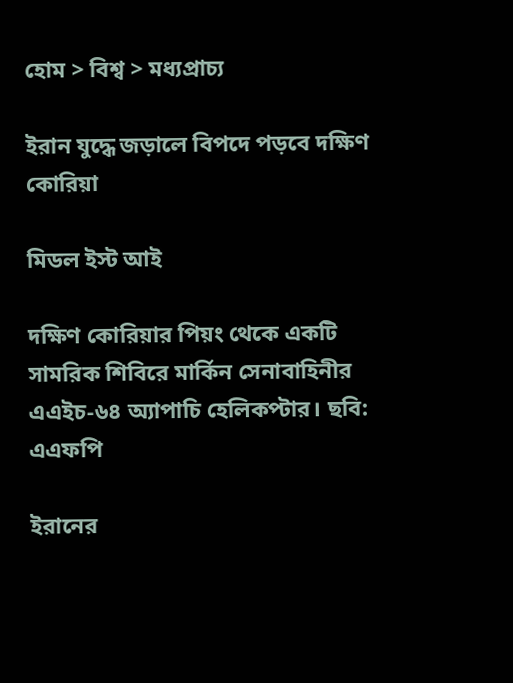হোম > বিশ্ব > মধ্যপ্রাচ্য

ইরান যুদ্ধে জড়ালে বিপদে পড়বে দক্ষিণ কোরিয়া

মিডল ইস্ট আই

দক্ষিণ কোরিয়ার পিয়ং থেকে একটি সামরিক শিবিরে মার্কিন সেনাবাহিনীর এএইচ-৬৪ অ্যাপাচি হেলিকপ্টার। ছবি: এএফপি

ইরানের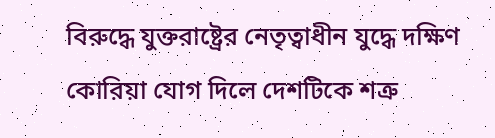বিরুদ্ধে যুক্তরাষ্ট্রের নেতৃত্বাধীন যুদ্ধে দক্ষিণ কোরিয়া যোগ দিলে দেশটিকে শত্রু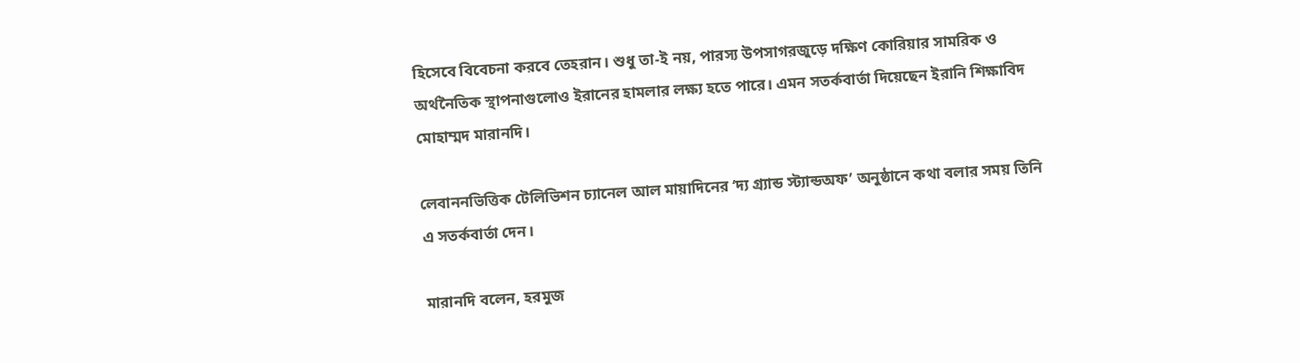হিসেবে বিবেচনা করবে তেহরান। শুধু তা-ই নয়, পারস্য উপসাগরজুড়ে দক্ষিণ কোরিয়ার সামরিক ও অর্থনৈতিক স্থাপনাগুলোও ইরানের হামলার লক্ষ্য হতে পারে। এমন সতর্কবার্তা দিয়েছেন ইরানি শিক্ষাবিদ মোহাম্মদ মারানদি।

লেবাননভিত্তিক টেলিভিশন চ্যানেল আল মায়াদিনের ‘দ্য গ্র্যান্ড স্ট্যান্ডঅফ’ অনুষ্ঠানে কথা বলার সময় তিনি এ সতর্কবার্তা দেন।

মারানদি বলেন, হরমুজ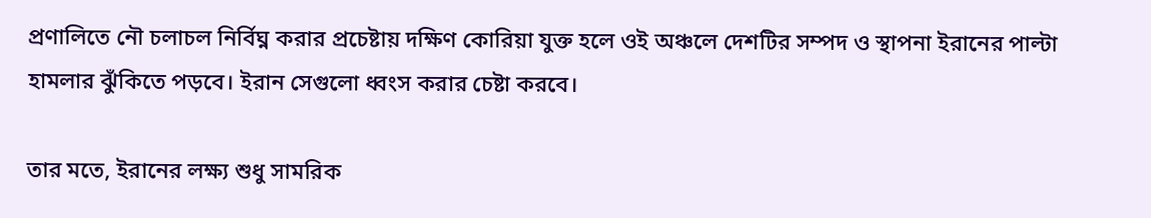প্রণালিতে নৌ চলাচল নির্বিঘ্ন করার প্রচেষ্টায় দক্ষিণ কোরিয়া যুক্ত হলে ওই অঞ্চলে দেশটির সম্পদ ও স্থাপনা ইরানের পাল্টা হামলার ঝুঁকিতে পড়বে। ইরান সেগুলো ধ্বংস করার চেষ্টা করবে।

তার মতে, ইরানের লক্ষ্য শুধু সামরিক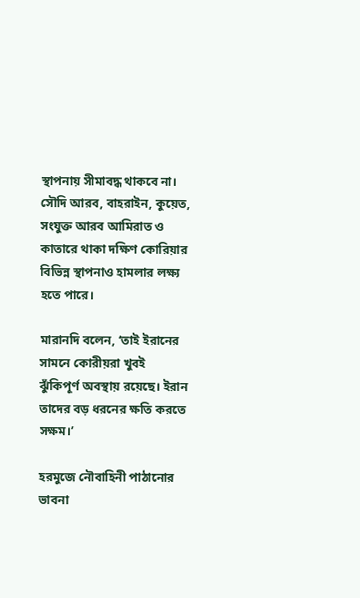স্থাপনায় সীমাবদ্ধ থাকবে না। সৌদি আরব, বাহরাইন, কুয়েত, সংযুক্ত আরব আমিরাত ও কাতারে থাকা দক্ষিণ কোরিয়ার বিভিন্ন স্থাপনাও হামলার লক্ষ্য হতে পারে।

মারানদি বলেন, ‘তাই ইরানের সামনে কোরীয়রা খুবই ঝুঁকিপূর্ণ অবস্থায় রয়েছে। ইরান তাদের বড় ধরনের ক্ষতি করতে সক্ষম।’

হরমুজে নৌবাহিনী পাঠানোর ভাবনা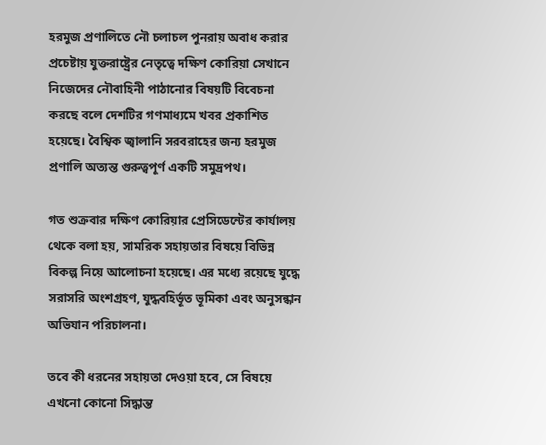হরমুজ প্রণালিতে নৌ চলাচল পুনরায় অবাধ করার প্রচেষ্টায় যুক্তরাষ্ট্রের নেতৃত্বে দক্ষিণ কোরিয়া সেখানে নিজেদের নৌবাহিনী পাঠানোর বিষয়টি বিবেচনা করছে বলে দেশটির গণমাধ্যমে খবর প্রকাশিত হয়েছে। বৈশ্বিক জ্বালানি সরবরাহের জন্য হরমুজ প্রণালি অত্যন্ত গুরুত্বপূর্ণ একটি সমুদ্রপথ।

গত শুক্রবার দক্ষিণ কোরিয়ার প্রেসিডেন্টের কার্যালয় থেকে বলা হয়, সামরিক সহায়তার বিষয়ে বিভিন্ন বিকল্প নিয়ে আলোচনা হয়েছে। এর মধ্যে রয়েছে যুদ্ধে সরাসরি অংশগ্রহণ, যুদ্ধবহির্ভূত ভূমিকা এবং অনুসন্ধান অভিযান পরিচালনা।

তবে কী ধরনের সহায়তা দেওয়া হবে, সে বিষয়ে এখনো কোনো সিদ্ধান্ত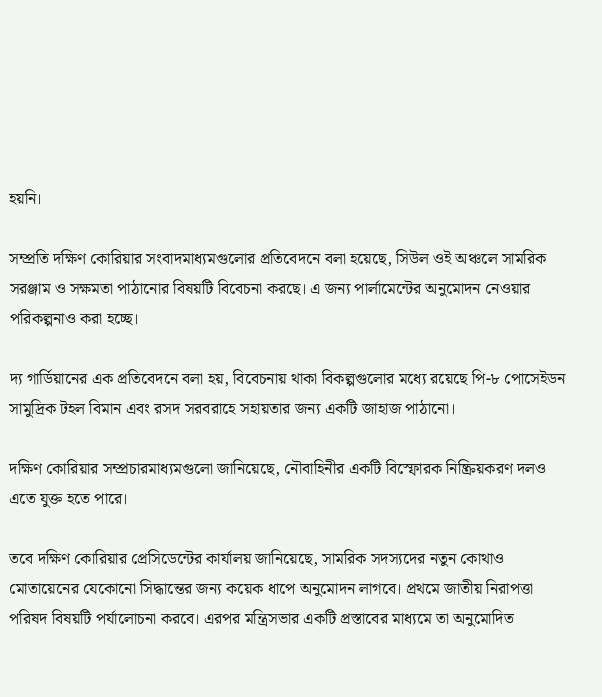হয়নি।

সম্প্রতি দক্ষিণ কোরিয়ার সংবাদমাধ্যমগুলোর প্রতিবেদনে বলা হয়েছে, সিউল ওই অঞ্চলে সামরিক সরঞ্জাম ও সক্ষমতা পাঠানোর বিষয়টি বিবেচনা করছে। এ জন্য পার্লামেন্টের অনুমোদন নেওয়ার পরিকল্পনাও করা হচ্ছে।

দ্য গার্ডিয়ানের এক প্রতিবেদনে বলা হয়, বিবেচনায় থাকা বিকল্পগুলোর মধ্যে রয়েছে পি-৮ পোসেইডন সামুদ্রিক টহল বিমান এবং রসদ সরবরাহে সহায়তার জন্য একটি জাহাজ পাঠানো।

দক্ষিণ কোরিয়ার সম্প্রচারমাধ্যমগুলো জানিয়েছে, নৌবাহিনীর একটি বিস্ফোরক নিষ্ক্রিয়করণ দলও এতে যুক্ত হতে পারে।

তবে দক্ষিণ কোরিয়ার প্রেসিডেন্টের কার্যালয় জানিয়েছে, সামরিক সদস্যদের নতুন কোথাও মোতায়েনের যেকোনো সিদ্ধান্তের জন্য কয়েক ধাপে অনুমোদন লাগবে। প্রথমে জাতীয় নিরাপত্তা পরিষদ বিষয়টি পর্যালোচনা করবে। এরপর মন্ত্রিসভার একটি প্রস্তাবের মাধ্যমে তা অনুমোদিত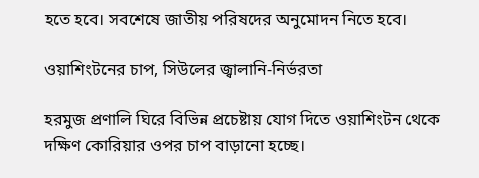হতে হবে। সবশেষে জাতীয় পরিষদের অনুমোদন নিতে হবে।

ওয়াশিংটনের চাপ, সিউলের জ্বালানি-নির্ভরতা

হরমুজ প্রণালি ঘিরে বিভিন্ন প্রচেষ্টায় যোগ দিতে ওয়াশিংটন থেকে দক্ষিণ কোরিয়ার ওপর চাপ বাড়ানো হচ্ছে।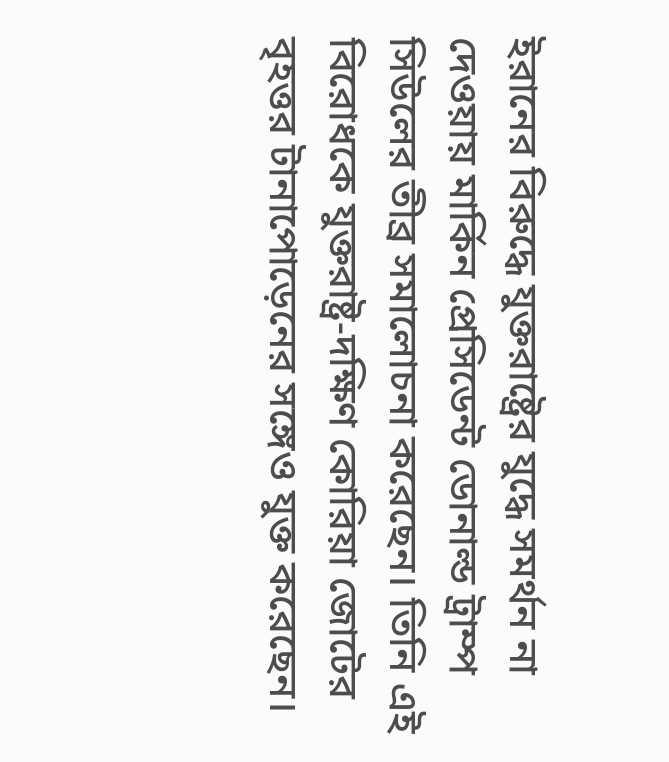ইরানের বিরুদ্ধে যুক্তরাষ্ট্রের যুদ্ধে সমর্থন না দেওয়ায় মার্কিন প্রেসিডেন্ট ডোনাল্ড ট্রাম্প সিউলের তীব্র সমালোচনা করেছেন। তিনি এই বিরোধকে যুক্তরাষ্ট্র-দক্ষিণ কোরিয়া জোটের বৃহত্তর টানাপোড়েনের সঙ্গেও যুক্ত করেছেন।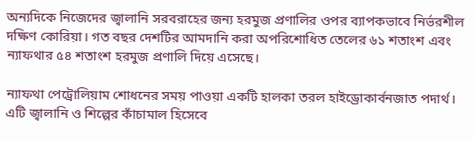অন্যদিকে নিজেদের জ্বালানি সরবরাহের জন্য হরমুজ প্রণালির ওপর ব্যাপকভাবে নির্ভরশীল দক্ষিণ কোরিয়া। গত বছর দেশটির আমদানি করা অপরিশোধিত তেলের ৬১ শতাংশ এবং ন্যাফথার ৫৪ শতাংশ হরমুজ প্রণালি দিয়ে এসেছে।

ন্যাফথা পেট্রোলিয়াম শোধনের সময় পাওয়া একটি হালকা তরল হাইড্রোকার্বনজাত পদার্থ। এটি জ্বালানি ও শিল্পের কাঁচামাল হিসেবে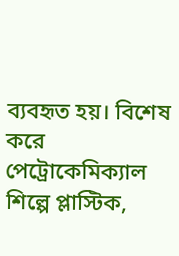ব্যবহৃত হয়। বিশেষ করে পেট্রোকেমিক্যাল শিল্পে প্লাস্টিক,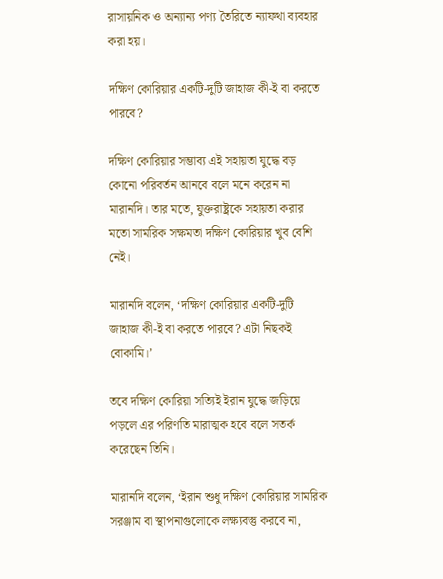রাসায়নিক ও অন্যান্য পণ্য তৈরিতে ন্যাফথা ব্যবহার করা হয়।

দক্ষিণ কোরিয়ার একটি-দুটি জাহাজ কী-ই বা করতে পারবে?

দক্ষিণ কোরিয়ার সম্ভাব্য এই সহায়তা যুদ্ধে বড় কোনো পরিবর্তন আনবে বলে মনে করেন না মারানদি। তার মতে, যুক্তরাষ্ট্রকে সহায়তা করার মতো সামরিক সক্ষমতা দক্ষিণ কোরিয়ার খুব বেশি নেই।

মারানদি বলেন, ‘দক্ষিণ কোরিয়ার একটি-দুটি জাহাজ কী-ই বা করতে পারবে? এটা নিছকই বোকামি।’

তবে দক্ষিণ কোরিয়া সত্যিই ইরান যুদ্ধে জড়িয়ে পড়লে এর পরিণতি মারাত্মক হবে বলে সতর্ক করেছেন তিনি।

মারানদি বলেন, ‘ইরান শুধু দক্ষিণ কোরিয়ার সামরিক সরঞ্জাম বা স্থাপনাগুলোকে লক্ষ্যবস্তু করবে না,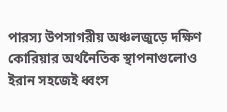পারস্য উপসাগরীয় অঞ্চলজুড়ে দক্ষিণ কোরিয়ার অর্থনৈতিক স্থাপনাগুলোও ইরান সহজেই ধ্বংস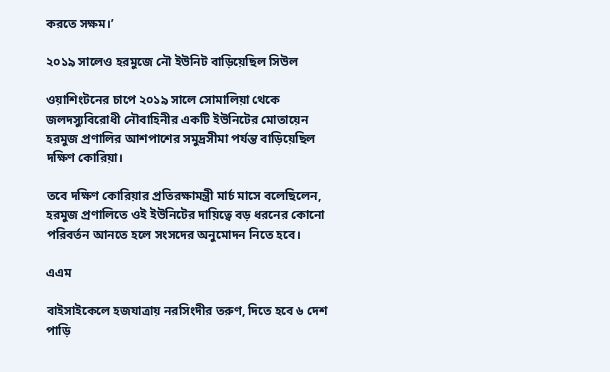করতে সক্ষম।’

২০১৯ সালেও হরমুজে নৌ ইউনিট বাড়িয়েছিল সিউল

ওয়াশিংটনের চাপে ২০১৯ সালে সোমালিয়া থেকে জলদস্যুবিরোধী নৌবাহিনীর একটি ইউনিটের মোতায়েন হরমুজ প্রণালির আশপাশের সমুদ্রসীমা পর্যন্ত বাড়িয়েছিল দক্ষিণ কোরিয়া।

তবে দক্ষিণ কোরিয়ার প্রতিরক্ষামন্ত্রী মার্চ মাসে বলেছিলেন, হরমুজ প্রণালিতে ওই ইউনিটের দায়িত্বে বড় ধরনের কোনো পরিবর্তন আনতে হলে সংসদের অনুমোদন নিতে হবে।

এএম

বাইসাইকেলে হজযাত্রায় নরসিংদীর তরুণ, দিতে হবে ৬ দেশ পাড়ি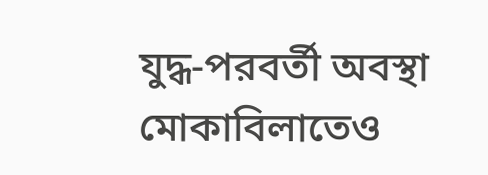যুদ্ধ-পরবর্তী অবস্থা মোকাবিলাতেও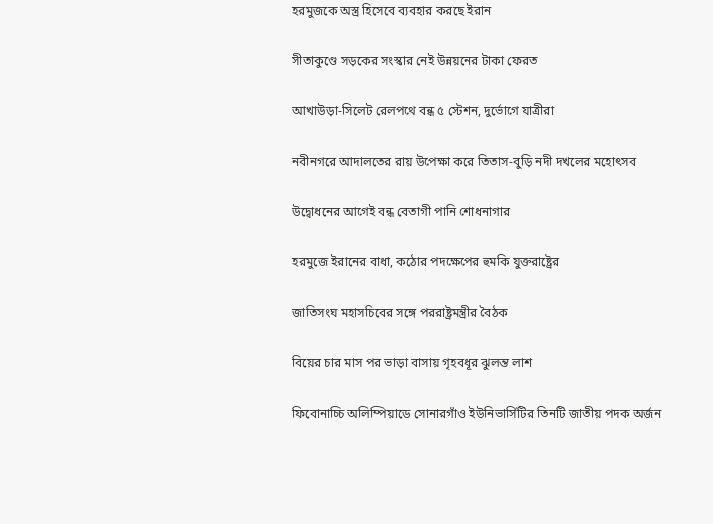হরমুজকে অস্ত্র হিসেবে ব্যবহার করছে ইরান

সীতাকুণ্ডে সড়কের সংস্কার নেই উন্নয়নের টাকা ফেরত

আখাউড়া-সিলেট রেলপথে বন্ধ ৫ স্টেশন, দুর্ভোগে যাত্রীরা

নবীনগরে আদালতের রায় উপেক্ষা করে তিতাস-বুড়ি নদী দখলের মহোৎসব

উদ্বোধনের আগেই বন্ধ বেতাগী পানি শোধনাগার

হরমুজে ইরানের বাধা, কঠোর পদক্ষেপের হুমকি যুক্তরাষ্ট্রের

জাতিসংঘ মহাসচিবের সঙ্গে পররাষ্ট্রমন্ত্রীর বৈঠক

বিয়ের চার মাস পর ভাড়া বাসায় গৃহবধূর ঝুলন্ত লাশ

ফিবোনাচ্চি অলিম্পিয়াডে সোনারগাঁও ইউনিভার্সিটির তিনটি জাতীয় পদক অর্জন